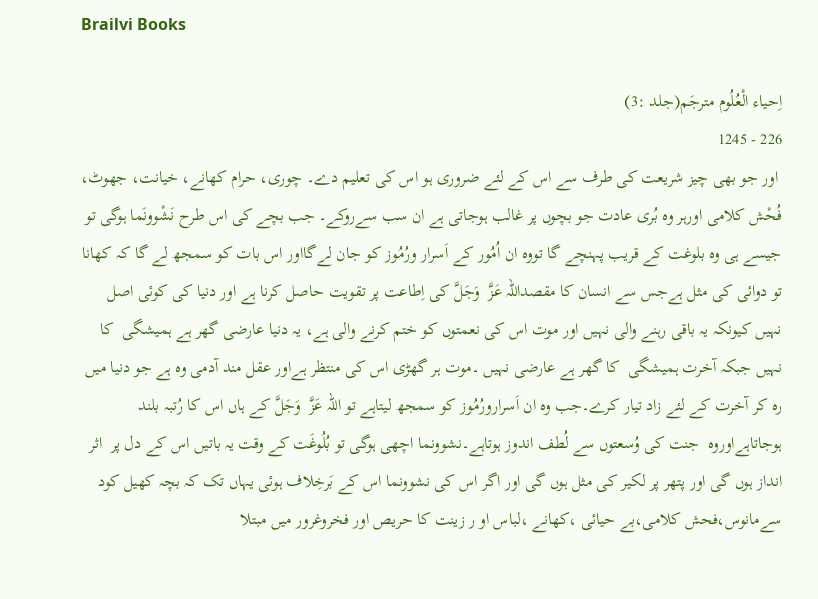Brailvi Books

اِحیاء الْعُلُوم مترجَم(جلد :3)
226 - 1245
 اور جو بھی چیز شریعت کی طرف سے اس کے لئے ضروری ہو اس کی تعلیم دے۔ چوری، حرام کھانے، خیانت، جھوٹ، فُحْش کلامی اورہر وہ بُری عادت جو بچوں پر غالب ہوجاتی ہے ان سب سےروکے۔ جب بچے کی اس طرح نَشْوونَما ہوگی تو جیسے ہی وہ بلوغت کے قریب پہنچے گا تووہ ان اُمُور کے اَسرار ورُمُوز کو جان لےگااور اس بات کو سمجھ لے گا کہ کھانا تو دوائی کی مثل ہےجس سے انسان کا مقصداللہ عَزَّ  وَجَلَّ کی اِطاعت پر تقویت حاصل کرنا ہے اور دنیا کی کوئی اصل نہیں کیونکہ یہ باقی رہنے والی نہیں اور موت اس کی نعمتوں کو ختم کرنے والی ہے، یہ دنیا عارضی گھر ہے ہمیشگی  کا نہیں جبکہ آخرت ہمیشگی  کا گھر ہے عارضی نہیں ۔موت ہر گھڑی اس کی منتظر ہےاور عقل مند آدمی وہ ہے جو دنیا میں رہ کر آخرت کے لئے زاد تیار کرے۔جب وہ ان اَسرارورُمُوز کو سمجھ لیتاہے تو اللہ عَزَّ  وَجَلَّ کے ہاں اس کا رُتبہ بلند ہوجاتاہےاوروہ  جنت کی وُسعتوں سے لُطف اندوز ہوتاہے۔نشوونما اچھی ہوگی تو بُلُوغَت کے وقت یہ باتیں اس کے دل پر  اثر انداز ہوں گی اور پتھر پر لکیر کی مثل ہوں گی اور اگر اس کی نشوونما اس کے بَرخِلاف ہوئی یہاں تک کہ بچہ کھیل کود سےمانوس،فحش کلامی،بے حیائی ،کھانے ،لباس او ر زینت کا حریص اور فخروغرور میں مبتلا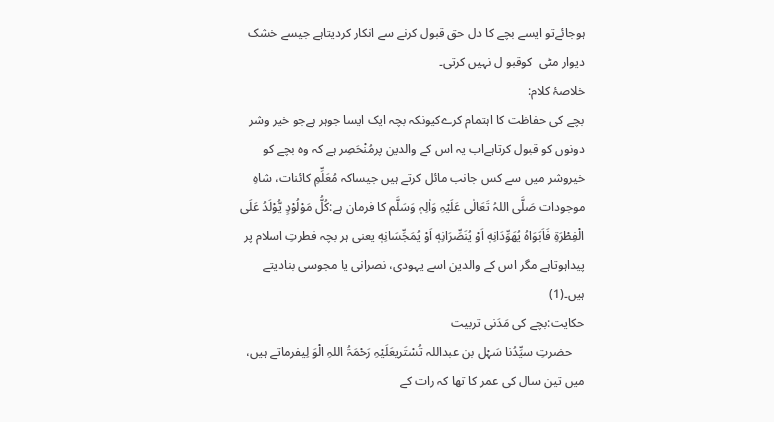ہوجائےتو ایسے بچے کا دل حق قبول کرنے سے انکار کردیتاہے جیسے خشک دیوار مٹی  کوقبو ل نہیں کرتی۔
خلاصۂ کلام:
بچے کی حفاظت کا اہتمام کرےکیونکہ بچہ ایک ایسا جوہر ہےجو خیر وشر دونوں کو قبول کرتاہےاب یہ اس کے والدین پرمُنْحَصِر ہے کہ وہ بچے کو خیروشر میں سے کس جانب مائل کرتے ہیں جیساکہ مُعَلِّمِ کائنات، شاہِ موجودات صَلَّی اللہُ تَعَالٰی عَلَیْہِ وَاٰلِہٖ وَسَلَّم کا فرمان ہے:كُلُّ مَوْلُوْدٍ يُّوْلَدُ عَلَى الْفِطْرَةِ فَاَبَوَاهُ يُهَوِّدَانِهٖ اَوْ يُنَصِّرَانِهٖ اَوْ يُمَجِّسَانِهٖ یعنی ہر بچہ فطرتِ اسلام پر پیداہوتاہے مگر اس کے والدین اسے یہودی، نصرانی یا مجوسی بنادیتے ہیں۔(1)
حکایت:بچے کی مَدَنی تربیت
    حضرتِ سیِّدُنا سَہْل بن عبداللہ تُسْتَریعَلَیْہِ رَحْمَۃُ اللہِ الْوَ لِیفرماتے ہیں، میں تین سال کی عمر کا تھا کہ رات کے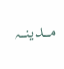مـــدینـــہ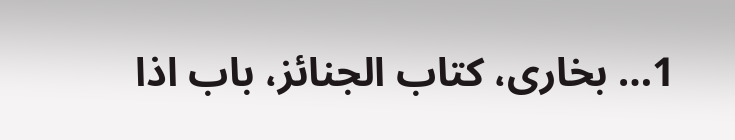1… بخاری، کتاب الجنائز، باب اذا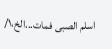اسلم الصبی فمات...الخ،۱/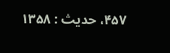۴۵۷، حدیث : ۱۳۵۸